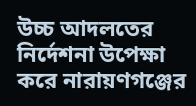উচ্চ আদলতের নির্দেশনা উপেক্ষা করে নারায়ণগঞ্জের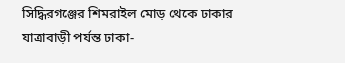সিদ্ধিরগঞ্জের শিমরাইল মোড় থেকে ঢাকার যাত্রাবাড়ী পর্যন্ত ঢাকা-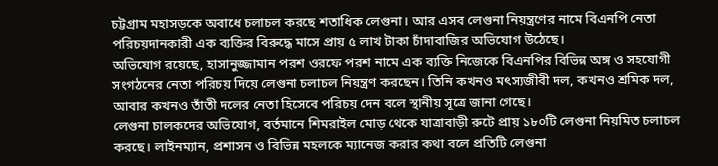চট্টগ্রাম মহাসড়কে অবাধে চলাচল করছে শতাধিক লেগুনা। আর এসব লেগুনা নিয়ন্ত্রণের নামে বিএনপি নেতা পরিচয়দানকারী এক ব্যক্তির বিরুদ্ধে মাসে প্রায় ৫ লাখ টাকা চাঁদাবাজির অভিযোগ উঠেছে।
অভিযোগ রয়েছে, হাসানুজ্জামান পরশ ওরফে পরশ নামে এক ব্যক্তি নিজেকে বিএনপির বিভিন্ন অঙ্গ ও সহযোগী সংগঠনের নেতা পরিচয় দিয়ে লেগুনা চলাচল নিয়ন্ত্রণ করছেন। তিনি কখনও মৎস্যজীবী দল, কখনও শ্রমিক দল, আবার কখনও তাঁতী দলের নেতা হিসেবে পরিচয় দেন বলে স্থানীয় সূত্রে জানা গেছে।
লেগুনা চালকদের অভিযোগ, বর্তমানে শিমরাইল মোড় থেকে যাত্রাবাড়ী রুটে প্রায় ১৮০টি লেগুনা নিয়মিত চলাচল করছে। লাইনম্যান, প্রশাসন ও বিভিন্ন মহলকে ম্যানেজ করার কথা বলে প্রতিটি লেগুনা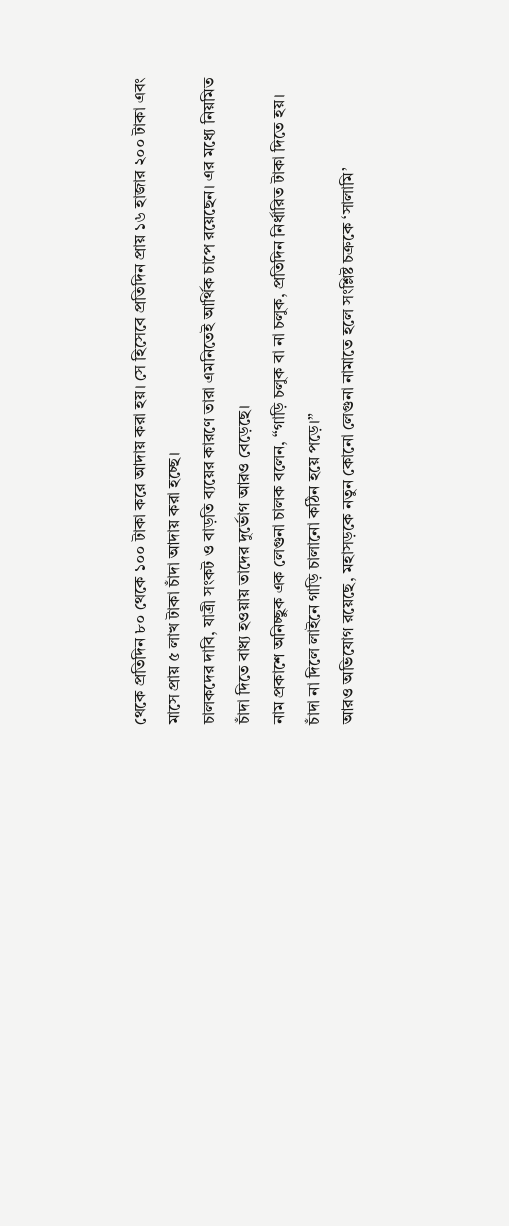থেকে প্রতিদিন ৮০ থেকে ১০০ টাকা করে আদায় করা হয়। সে হিসেবে প্রতিদিন প্রায় ১৬ হাজার ২০০ টাকা এবং মাসে প্রায় ৫ লাখ টাকা চাঁদা আদায় করা হচ্ছে।
চালকদের দাবি, যাত্রী সংকট ও বাড়তি ব্যয়ের কারণে তারা এমনিতেই আর্থিক চাপে রয়েছেন। এর মধ্যে নিয়মিত চাঁদা দিতে বাধ্য হওয়ায় তাদের দুর্ভোগ আরও বেড়েছে।
নাম প্রকাশে অনিচ্ছুক এক লেগুনা চালক বলেন, “গাড়ি চলুক বা না চলুক, প্রতিদিন নির্ধারিত টাকা দিতে হয়। চাঁদা না দিলে লাইনে গাড়ি চালানো কঠিন হয়ে পড়ে।”
আরও অভিযোগ রয়েছে, মহাসড়কে নতুন কোনো লেগুনা নামাতে হলে সংশ্লিষ্ট চক্রকে ‘সালামি’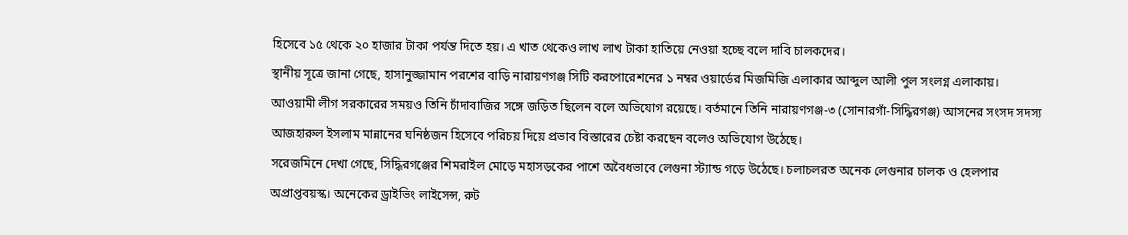হিসেবে ১৫ থেকে ২০ হাজার টাকা পর্যন্ত দিতে হয়। এ খাত থেকেও লাখ লাখ টাকা হাতিয়ে নেওয়া হচ্ছে বলে দাবি চালকদের।
স্থানীয় সূত্রে জানা গেছে, হাসানুজ্জামান পরশের বাড়ি নারায়ণগঞ্জ সিটি করপোরেশনের ১ নম্বর ওয়ার্ডের মিজমিজি এলাকার আব্দুল আলী পুল সংলগ্ন এলাকায়। আওয়ামী লীগ সরকারের সময়ও তিনি চাঁদাবাজির সঙ্গে জড়িত ছিলেন বলে অভিযোগ রয়েছে। বর্তমানে তিনি নারায়ণগঞ্জ-৩ (সোনারগাঁ-সিদ্ধিরগঞ্জ) আসনের সংসদ সদস্য আজহারুল ইসলাম মান্নানের ঘনিষ্ঠজন হিসেবে পরিচয় দিয়ে প্রভাব বিস্তারের চেষ্টা করছেন বলেও অভিযোগ উঠেছে।
সরেজমিনে দেখা গেছে, সিদ্ধিরগঞ্জের শিমরাইল মোড়ে মহাসড়কের পাশে অবৈধভাবে লেগুনা স্ট্যান্ড গড়ে উঠেছে। চলাচলরত অনেক লেগুনার চালক ও হেলপার অপ্রাপ্তবয়স্ক। অনেকের ড্রাইভিং লাইসেন্স, রুট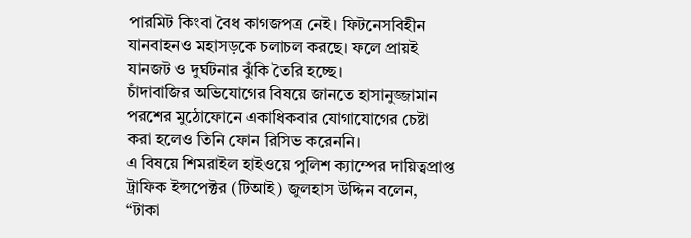পারমিট কিংবা বৈধ কাগজপত্র নেই। ফিটনেসবিহীন যানবাহনও মহাসড়কে চলাচল করছে। ফলে প্রায়ই যানজট ও দুর্ঘটনার ঝুঁকি তৈরি হচ্ছে।
চাঁদাবাজির অভিযোগের বিষয়ে জানতে হাসানুজ্জামান পরশের মুঠোফোনে একাধিকবার যোগাযোগের চেষ্টা করা হলেও তিনি ফোন রিসিভ করেননি।
এ বিষয়ে শিমরাইল হাইওয়ে পুলিশ ক্যাম্পের দায়িত্বপ্রাপ্ত ট্রাফিক ইন্সপেক্টর (টিআই) জুলহাস উদ্দিন বলেন, “টাকা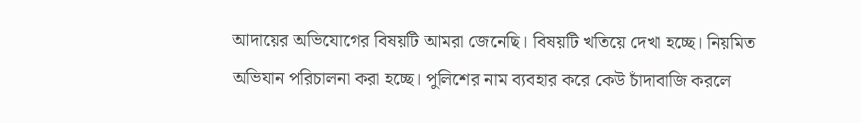আদায়ের অভিযোগের বিষয়টি আমরা জেনেছি। বিষয়টি খতিয়ে দেখা হচ্ছে। নিয়মিত অভিযান পরিচালনা করা হচ্ছে। পুলিশের নাম ব্যবহার করে কেউ চাঁদাবাজি করলে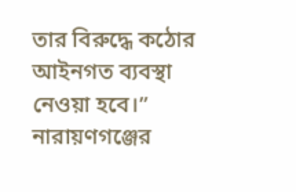তার বিরুদ্ধে কঠোর আইনগত ব্যবস্থা নেওয়া হবে।”
নারায়ণগঞ্জের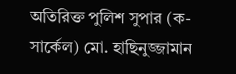অতিরিক্ত পুলিশ সুপার (ক-সার্কেল) মো. হাছিনুজ্জামান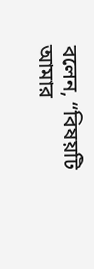বলেন, “বিষয়টি আমার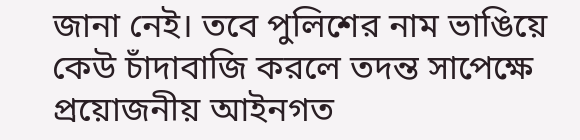জানা নেই। তবে পুলিশের নাম ভাঙিয়ে কেউ চাঁদাবাজি করলে তদন্ত সাপেক্ষে প্রয়োজনীয় আইনগত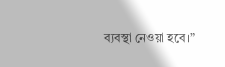ব্যবস্থা নেওয়া হবে।”